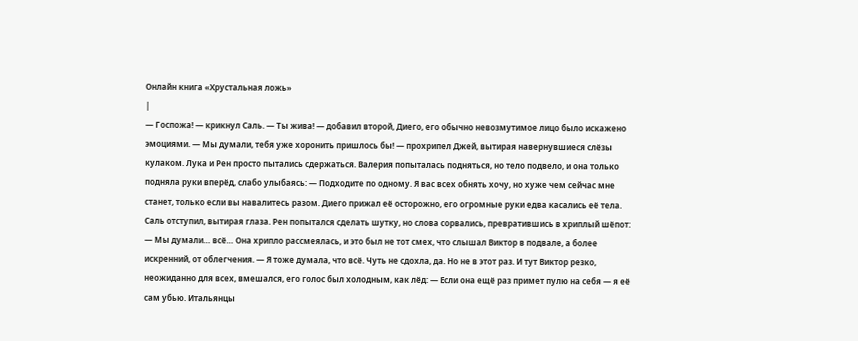Онлайн книга «Хрустальная ложь»
|
— Госпожа! — крикнул Саль. — Ты жива! — добавил второй, Диего, его обычно невозмутимое лицо было искажено эмоциями. — Мы думали, тебя уже хоронить пришлось бы! — прохрипел Джей, вытирая навернувшиеся слёзы кулаком. Лука и Рен просто пытались сдержаться. Валерия попыталась подняться, но тело подвело, и она только подняла руки вперёд, слабо улыбаясь: — Подходите по одному. Я вас всех обнять хочу, но хуже чем сейчас мне станет, только если вы навалитесь разом. Диего прижал её осторожно, его огромные руки едва касались её тела. Саль отступил, вытирая глаза. Рен попытался сделать шутку, но слова сорвались, превратившись в хриплый шёпот: — Мы думали… всё… Она хрипло рассмеялась, и это был не тот смех, что слышал Виктор в подвале, а более искренний, от облегчения. — Я тоже думала, что всё. Чуть не сдохла, да. Но не в этот раз. И тут Виктор резко, неожиданно для всех, вмешался, его голос был холодным, как лёд: — Если она ещё раз примет пулю на себя — я её сам убью. Итальянцы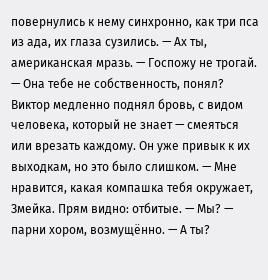повернулись к нему синхронно, как три пса из ада, их глаза сузились. — Ах ты, американская мразь. — Госпожу не трогай. — Она тебе не собственность, понял? Виктор медленно поднял бровь, с видом человека, который не знает — смеяться или врезать каждому. Он уже привык к их выходкам, но это было слишком. — Мне нравится, какая компашка тебя окружает, Змейка. Прям видно: отбитые. — Мы? — парни хором, возмущённо. — А ты?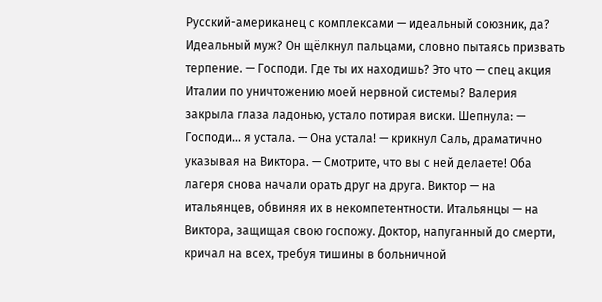Русский-американец с комплексами — идеальный союзник, да? Идеальный муж? Он щёлкнул пальцами, словно пытаясь призвать терпение. — Господи. Где ты их находишь? Это что — спец акция Италии по уничтожению моей нервной системы? Валерия закрыла глаза ладонью, устало потирая виски. Шепнула: — Господи… я устала. — Она устала! — крикнул Саль, драматично указывая на Виктора. — Смотрите, что вы с ней делаете! Оба лагеря снова начали орать друг на друга. Виктор — на итальянцев, обвиняя их в некомпетентности. Итальянцы — на Виктора, защищая свою госпожу. Доктор, напуганный до смерти, кричал на всех, требуя тишины в больничной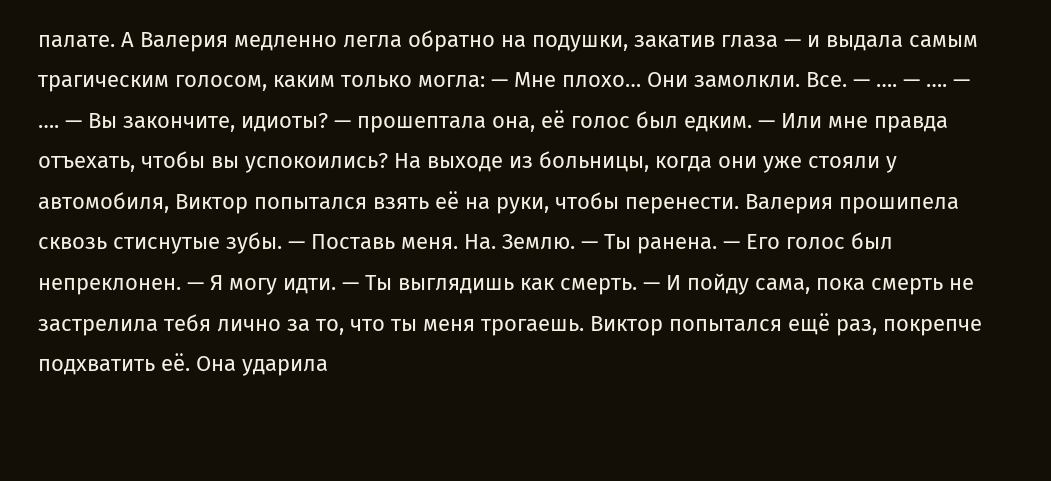палате. А Валерия медленно легла обратно на подушки, закатив глаза — и выдала самым трагическим голосом, каким только могла: — Мне плохо… Они замолкли. Все. — …. — …. — …. — Вы закончите, идиоты? — прошептала она, её голос был едким. — Или мне правда отъехать, чтобы вы успокоились? На выходе из больницы, когда они уже стояли у автомобиля, Виктор попытался взять её на руки, чтобы перенести. Валерия прошипела сквозь стиснутые зубы. — Поставь меня. На. Землю. — Ты ранена. — Его голос был непреклонен. — Я могу идти. — Ты выглядишь как смерть. — И пойду сама, пока смерть не застрелила тебя лично за то, что ты меня трогаешь. Виктор попытался ещё раз, покрепче подхватить её. Она ударила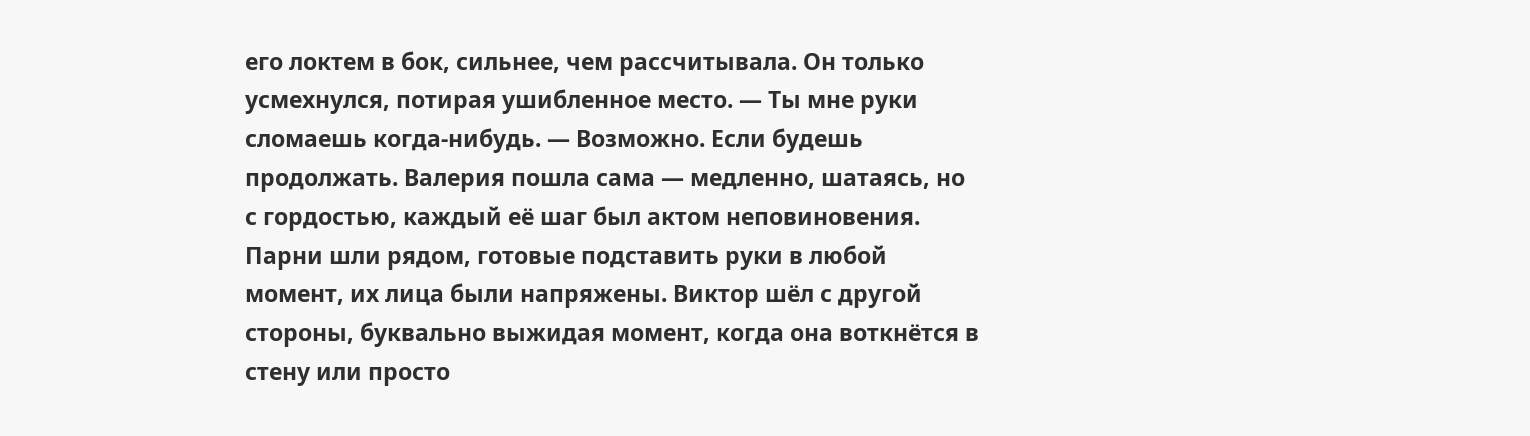его локтем в бок, сильнее, чем рассчитывала. Он только усмехнулся, потирая ушибленное место. — Ты мне руки сломаешь когда-нибудь. — Возможно. Если будешь продолжать. Валерия пошла сама — медленно, шатаясь, но с гордостью, каждый её шаг был актом неповиновения. Парни шли рядом, готовые подставить руки в любой момент, их лица были напряжены. Виктор шёл с другой стороны, буквально выжидая момент, когда она воткнётся в стену или просто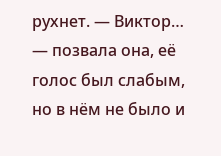рухнет. — Виктор… — позвала она, её голос был слабым, но в нём не было и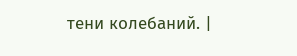тени колебаний. |